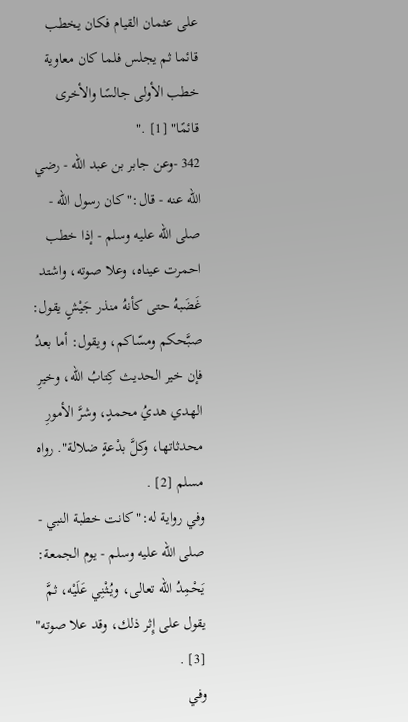على عثمان القيام فكان يخطب قائما ثم يجلس فلما كان معاوية خطب الأولى جالسًا والأخرى قائمًا" [1] ."
342 -وعن جابر بن عبد الله - رضي الله عنه - قال:"كان رسول الله - صلى الله عليه وسلم - إذا خطب احمرت عيناه، وعلا صوته، واشتد غَضَبهُ حتى كأنهُ منذر جَيْشٍ يقول: صبَّحكم ومسّاكم، ويقول: أما بعدُ فإن خير الحديث كِتابُ الله، وخيرِ الهدي هديُ محمدٍ، وشرَّ الأمورِ محدثاتها، وكلَّ بدْعةٍ ضلالة". رواه مسلم [2] .
وفي رواية له:"كانت خطبة النبي - صلى الله عليه وسلم - يوم الجمعة: يَحْمِدُ الله تعالى، ويُثْنِي عَلَيْه، ثمَّ يقول على إِثر ذلك، وقد علا صوته" [3] .
وفي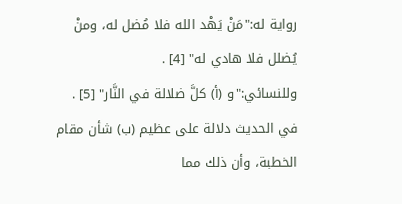رواية له:"مَنْ يَهْد الله فلا مُضل له، ومنْ يُضلل فلا هادي له" [4] .
وللنسائي:"و (أ) كلَّ ضلالة في النَّار" [5] .
في الحديث دلالة على عظيم (ب) شأن مقام الخطبة، وأن ذلك مما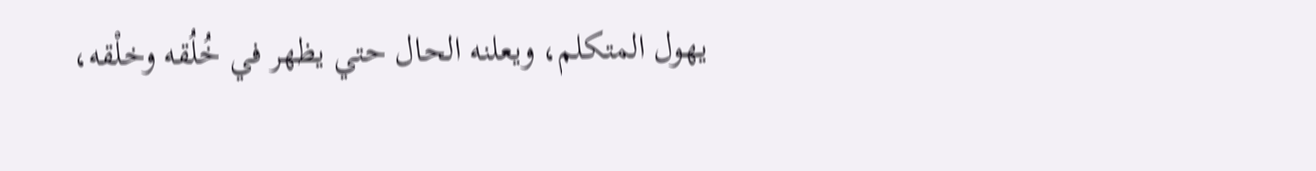يهول المتكلم، ويعلنه الحال حتي يظهر في خُلُقه وخلْقه،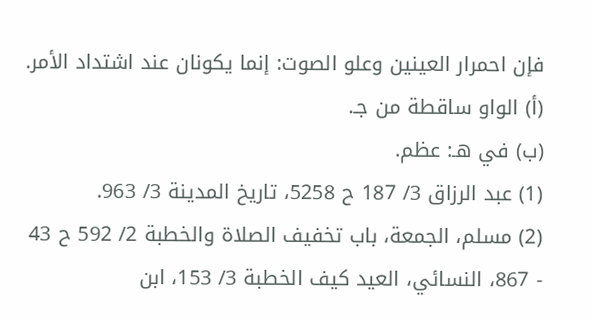فإن احمرار العينين وعلو الصوت: إنما يكونان عند اشتداد الأمر.
(أ) الواو ساقطة من جـ.
(ب) في هـ: عظم.
(1) عبد الرزاق 3/ 187 ح 5258، تاريخ المدينة 3/ 963.
(2) مسلم، الجمعة، باب تخفيف الصلاة والخطبة 2/ 592 ح 43 - 867، النسائي، العيد كيف الخطبة 3/ 153، ابن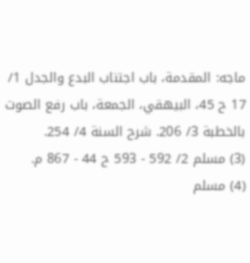ماجه: المقدمة، باب اجتناب البدع والجدل 1/ 17 ح 45، البيهقي، الجمعة، باب رفع الصوت بالخطبة 3/ 206. شرح السنة 4/ 254.
(3) مسلم 2/ 592 - 593 ح 44 - 867 م.
(4) مسلم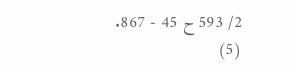2/ 593 ح 45 - 867.
(5)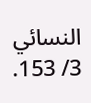النسائي 3/ 153.